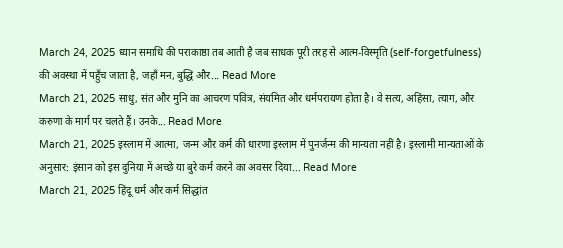March 24, 2025 ध्यान समाधि की पराकाष्ठा तब आती है जब साधक पूरी तरह से आत्म-विस्मृति (self-forgetfulness) की अवस्था में पहुँच जाता है, जहाँ मन, बुद्धि और... Read More
March 21, 2025 साधु, संत और मुनि का आचरण पवित्र, संयमित और धर्मपरायण होता है। वे सत्य, अहिंसा, त्याग, और करुणा के मार्ग पर चलते हैं। उनके... Read More
March 21, 2025 इस्लाम में आत्मा, जन्म और कर्म की धारणा इस्लाम में पुनर्जन्म की मान्यता नहीं है। इस्लामी मान्यताओं के अनुसार: इंसान को इस दुनिया में अच्छे या बुरे कर्म करने का अवसर दिया... Read More
March 21, 2025 हिंदू धर्म और कर्म सिद्धांत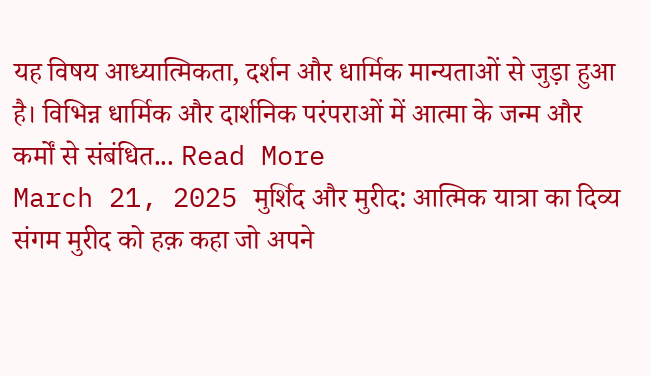यह विषय आध्यात्मिकता, दर्शन और धार्मिक मान्यताओं से जुड़ा हुआ है। विभिन्न धार्मिक और दार्शनिक परंपराओं में आत्मा के जन्म और कर्मों से संबंधित... Read More
March 21, 2025 मुर्शिद और मुरीद: आत्मिक यात्रा का दिव्य संगम मुरीद को हक़ कहा जो अपने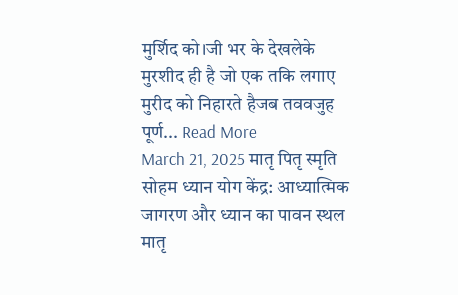मुर्शिद को।जी भर के देखलेके मुरशीद ही है जो एक तकि लगाए मुरीद को निहारते हैजब तववजुह पूर्ण... Read More
March 21, 2025 मातृ पितृ स्मृति सोहम ध्यान योग केंद्र: आध्यात्मिक जागरण और ध्यान का पावन स्थल मातृ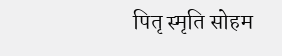पितृ स्मृति सोहम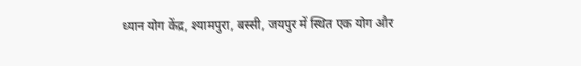ध्यान योग केंद्र, श्यामपुरा, बस्सी, जयपुर में स्थित एक योग और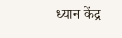ध्यान केंद्र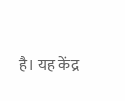है। यह केंद्र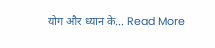योग और ध्यान के... Read More